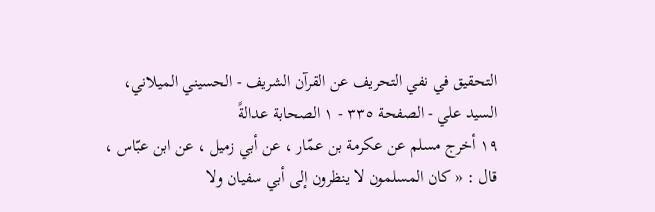التحقيق في نفي التحريف عن القرآن الشريف - الحسيني الميلاني، السيد علي - الصفحة ٣٣٥ - ١ الصحابة عدالةً
١٩ أخرج مسلم عن عكرمة بن عمّار ، عن أبي زميل ، عن ابن عبّاس ، قال : « كان المسلمون لا ينظرون إلى أبي سفيان ولا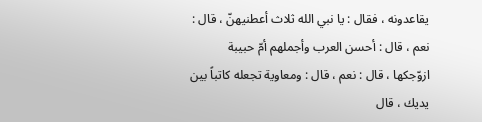يقاعدونه ، فقال : يا نبي الله ثلاث أعطنيهنّ ، قال : نعم ، قال : أحسن العرب وأجملهم أمّ حبيبة ازوّجكها ، قال : نعم ، قال : ومعاوية تجعله كاتباً بين يديك ، قال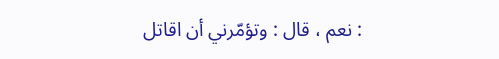: نعم ، قال : وتؤمّرني أن اقاتل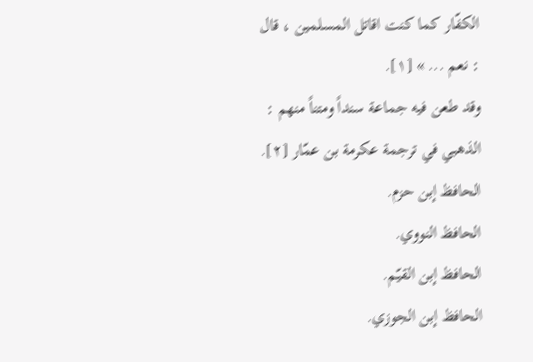الكفّار كما كنت اقاتل المسلمين ، قال : نعم ... » [١].
وقد طعن فيه جماعة سنداً ومتناً منهم :
الذهبي في ترجمة عكرمة بن عمّار [٢].
الحافظ إبن حزم.
الحافظ النووي.
الحافظ إبن القيّم.
الحافظ إبن الجوزي.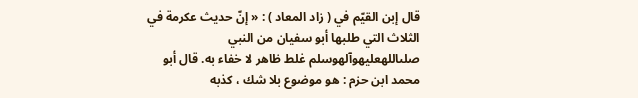قال إبن القيّم في ( زاد المعاد ) : « إنّ حديث عكرمة في الثلاث التي طلبها أبو سفيان من النبي صلىاللهعليهوآلهوسلم غلط ظاهر لا خفاء به. قال أبو محمد ابن حزم : هو موضوع بلا شك ، كذبه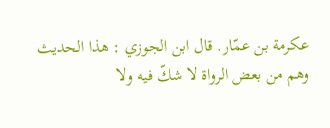عكرمة بن عمّار. قال ابن الجوزي : هذا الحديث وهم من بعض الرواة لا شكّ فيه ولا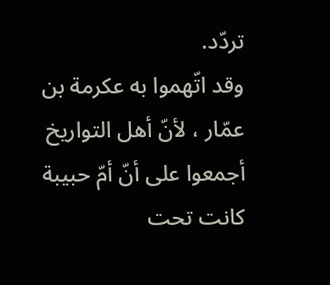تردّد.
وقد اتّهموا به عكرمة بن عمّار ، لأنّ أهل التواريخ أجمعوا على أنّ أمّ حبيبة كانت تحت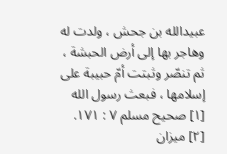عبيدالله بن جحش ، ولدت له وهاجر بها إلى أرض الحبشة ، ثم تنصّر وثبتت أمّ حبيبة على إسلامها ، فبعث رسول الله
[١] صحيح مسلم ٧ : ١٧١.
[٢] ميزان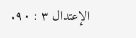الإعتدال ٣ : ٩٠.